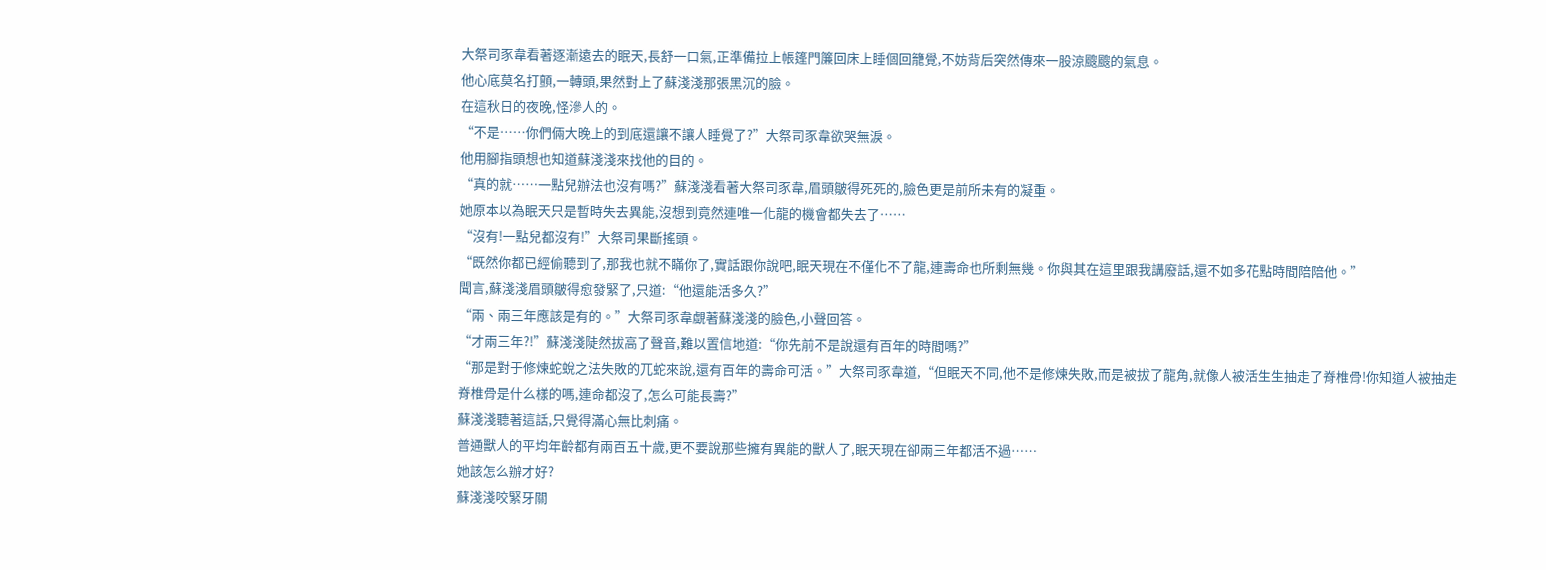大祭司豕韋看著逐漸遠去的眠天,長舒一口氣,正準備拉上帳篷門簾回床上睡個回籠覺,不妨背后突然傳來一股涼颼颼的氣息。
他心底莫名打顫,一轉頭,果然對上了蘇淺淺那張黑沉的臉。
在這秋日的夜晚,怪滲人的。
“不是……你們倆大晚上的到底還讓不讓人睡覺了?”大祭司豕韋欲哭無淚。
他用腳指頭想也知道蘇淺淺來找他的目的。
“真的就……一點兒辦法也沒有嗎?”蘇淺淺看著大祭司豕韋,眉頭皺得死死的,臉色更是前所未有的凝重。
她原本以為眠天只是暫時失去異能,沒想到竟然連唯一化龍的機會都失去了……
“沒有!一點兒都沒有!”大祭司果斷搖頭。
“既然你都已經偷聽到了,那我也就不瞞你了,實話跟你說吧,眠天現在不僅化不了龍,連壽命也所剩無幾。你與其在這里跟我講廢話,還不如多花點時間陪陪他。”
聞言,蘇淺淺眉頭皺得愈發緊了,只道:“他還能活多久?”
“兩、兩三年應該是有的。”大祭司豕韋覷著蘇淺淺的臉色,小聲回答。
“才兩三年?!”蘇淺淺陡然拔高了聲音,難以置信地道:“你先前不是說還有百年的時間嗎?”
“那是對于修煉蛇蛻之法失敗的兀蛇來說,還有百年的壽命可活。”大祭司豕韋道,“但眠天不同,他不是修煉失敗,而是被拔了龍角,就像人被活生生抽走了脊椎骨!你知道人被抽走脊椎骨是什么樣的嗎,連命都沒了,怎么可能長壽?”
蘇淺淺聽著這話,只覺得滿心無比刺痛。
普通獸人的平均年齡都有兩百五十歲,更不要說那些擁有異能的獸人了,眠天現在卻兩三年都活不過……
她該怎么辦才好?
蘇淺淺咬緊牙關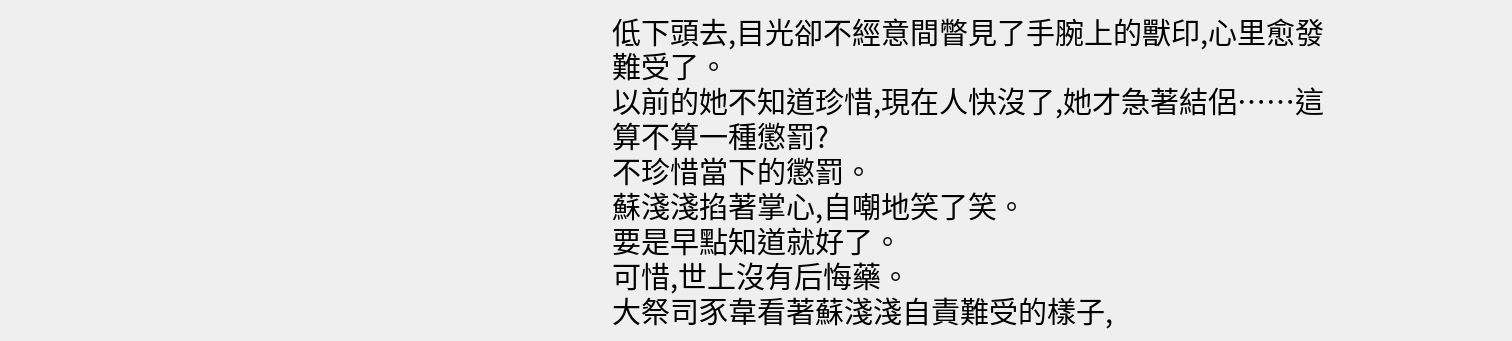低下頭去,目光卻不經意間瞥見了手腕上的獸印,心里愈發難受了。
以前的她不知道珍惜,現在人快沒了,她才急著結侶……這算不算一種懲罰?
不珍惜當下的懲罰。
蘇淺淺掐著掌心,自嘲地笑了笑。
要是早點知道就好了。
可惜,世上沒有后悔藥。
大祭司豕韋看著蘇淺淺自責難受的樣子,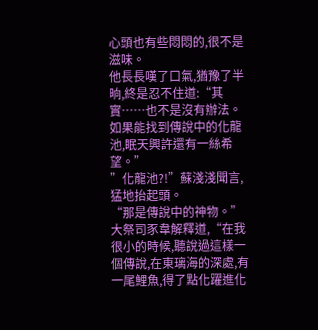心頭也有些悶悶的,很不是滋味。
他長長嘆了口氣,猶豫了半晌,終是忍不住道:“其實……也不是沒有辦法。如果能找到傳說中的化龍池,眠天興許還有一絲希望。”
”化龍池?!”蘇淺淺聞言,猛地抬起頭。
“那是傳說中的神物。”大祭司豕韋解釋道,“在我很小的時候,聽說過這樣一個傳說,在東璃海的深處,有一尾鯉魚,得了點化躍進化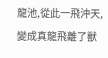龍池,從此一飛沖天,變成真龍飛離了獸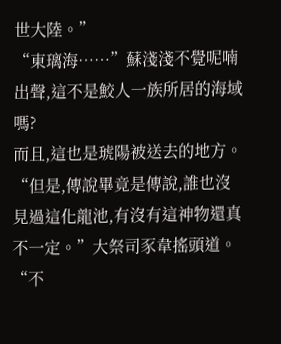世大陸。”
“東璃海……”蘇淺淺不覺呢喃出聲,這不是鮫人一族所居的海域嗎?
而且,這也是琥陽被送去的地方。
“但是,傳說畢竟是傳說,誰也沒見過這化龍池,有沒有這神物還真不一定。”大祭司豕韋搖頭道。
“不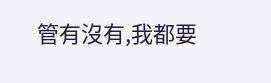管有沒有,我都要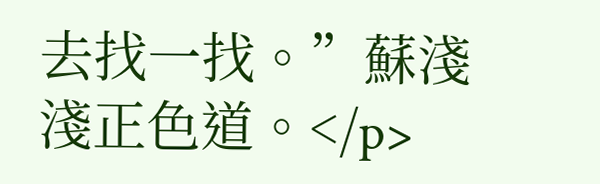去找一找。”蘇淺淺正色道。</p>